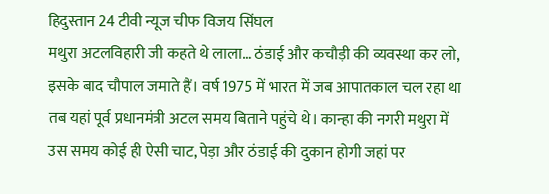हिदुस्तान 24 टीवी न्यूज चीफ विजय सिंघल
मथुरा अटलविहारी जी कहते थे लाला… ठंडाई और कचौड़ी की व्यवस्था कर लो, इसके बाद चौपाल जमाते हैं। वर्ष 1975 में भारत में जब आपातकाल चल रहा था तब यहां पूर्व प्रधानमंत्री अटल समय बिताने पहुंचे थे। कान्हा की नगरी मथुरा में उस समय कोई ही ऐसी चाट, पेड़ा और ठंडाई की दुकान होगी जहां पर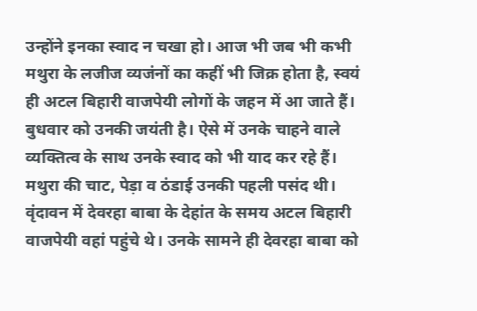उन्होंने इनका स्वाद न चखा हो। आज भी जब भी कभी मथुरा के लजीज व्यजंनों का कहीं भी जिक्र होता है, स्वयं ही अटल बिहारी वाजपेयी लोगों के जहन में आ जाते हैं। बुधवार को उनकी जयंती है। ऐसे में उनके चाहने वाले व्यक्तित्व के साथ उनके स्वाद को भी याद कर रहे हैं। मथुरा की चाट, पेड़ा व ठंडाई उनकी पहली पसंद थी। वृंदावन में देवरहा बाबा के देहांत के समय अटल बिहारी वाजपेयी वहां पहुंचे थे। उनके सामने ही देवरहा बाबा को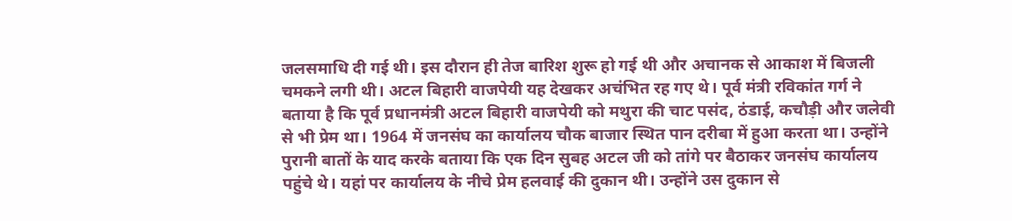जलसमाधि दी गई थी। इस दौरान ही तेज बारिश शुरू हो गई थी और अचानक से आकाश में बिजली चमकने लगी थी। अटल बिहारी वाजपेयी यह देखकर अचंभित रह गए थे। पूर्व मंत्री रविकांत गर्ग ने बताया है कि पूर्व प्रधानमंत्री अटल बिहारी वाजपेयी को मथुरा की चाट पसंद, ठंडाई, कचौड़ी और जलेवी से भी प्रेम था। 1964 में जनसंघ का कार्यालय चौक बाजार स्थित पान दरीबा में हुआ करता था। उन्होंने पुरानी बातों के याद करके बताया कि एक दिन सुबह अटल जी को तांगे पर बैठाकर जनसंघ कार्यालय पहुंचे थे। यहां पर कार्यालय के नीचे प्रेम हलवाई की दुकान थी। उन्होंने उस दुकान से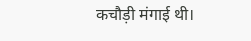कचौड़ी मंगाई थी।